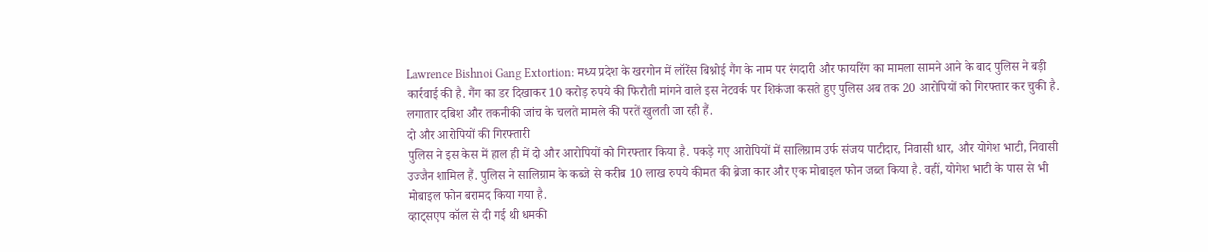Lawrence Bishnoi Gang Extortion: मध्य प्रदेश के खरगोन में लॉरेंस बिश्नोई गैंग के नाम पर रंगदारी और फायरिंग का मामला सामने आने के बाद पुलिस ने बड़ी कार्रवाई की है. गैंग का डर दिखाकर 10 करोड़ रुपये की फिरौती मांगने वाले इस नेटवर्क पर शिकंजा कसते हुए पुलिस अब तक 20 आरोपियों को गिरफ्तार कर चुकी है. लगातार दबिश और तकनीकी जांच के चलते मामले की परतें खुलती जा रही हैं.
दो और आरोपियों की गिरफ्तारी
पुलिस ने इस केस में हाल ही में दो और आरोपियों को गिरफ्तार किया है. पकड़े गए आरोपियों में सालिग्राम उर्फ संजय पाटीदार, निवासी धार, और योगेश भाटी, निवासी उज्जैन शामिल हैं. पुलिस ने सालिग्राम के कब्जे से करीब 10 लाख रुपये कीमत की ब्रेजा कार और एक मोबाइल फोन जब्त किया है. वहीं, योगेश भाटी के पास से भी मोबाइल फोन बरामद किया गया है.
व्हाट्सएप कॉल से दी गई थी धमकी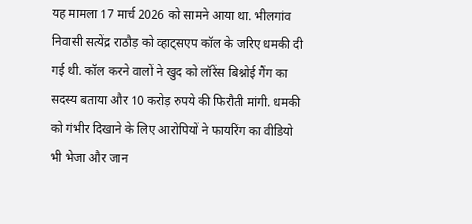यह मामला 17 मार्च 2026 को सामने आया था. भीलगांव निवासी सत्येंद्र राठौड़ को व्हाट्सएप कॉल के जरिए धमकी दी गई थी. कॉल करने वालों ने खुद को लॉरेंस बिश्नोई गैंग का सदस्य बताया और 10 करोड़ रुपये की फिरौती मांगी. धमकी को गंभीर दिखाने के लिए आरोपियों ने फायरिंग का वीडियो भी भेजा और जान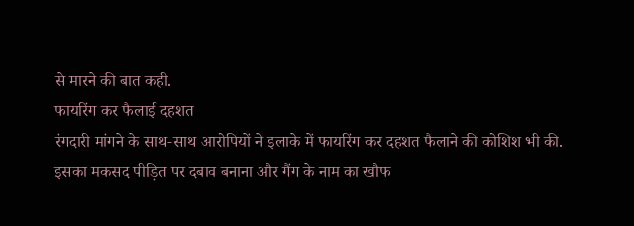से मारने की बात कही.
फायरिंग कर फैलाई दहशत
रंगदारी मांगने के साथ‑साथ आरोपियों ने इलाके में फायरिंग कर दहशत फैलाने की कोशिश भी की. इसका मकसद पीड़ित पर दबाव बनाना और गैंग के नाम का खौफ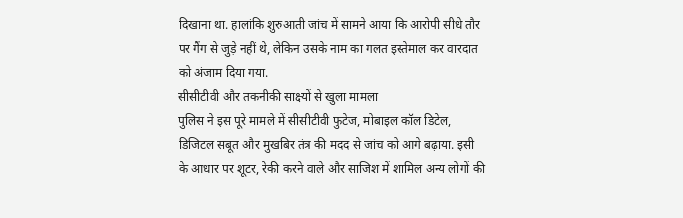दिखाना था. हालांकि शुरुआती जांच में सामने आया कि आरोपी सीधे तौर पर गैंग से जुड़े नहीं थे, लेकिन उसके नाम का गलत इस्तेमाल कर वारदात को अंजाम दिया गया.
सीसीटीवी और तकनीकी साक्ष्यों से खुला मामला
पुलिस ने इस पूरे मामले में सीसीटीवी फुटेज, मोबाइल कॉल डिटेल, डिजिटल सबूत और मुखबिर तंत्र की मदद से जांच को आगे बढ़ाया. इसी के आधार पर शूटर, रेकी करने वाले और साजिश में शामिल अन्य लोगों की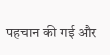पहचान की गई और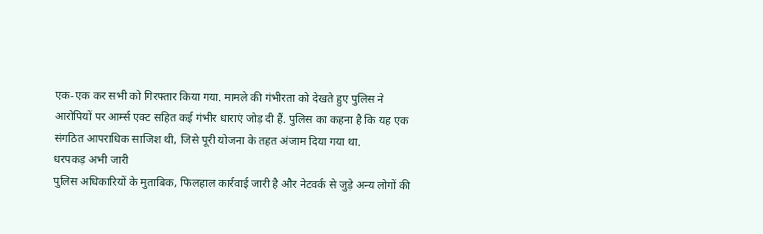एक‑एक कर सभी को गिरफ्तार किया गया. मामले की गंभीरता को देखते हुए पुलिस ने आरोपियों पर आर्म्स एक्ट सहित कई गंभीर धाराएं जोड़ दी हैं. पुलिस का कहना है कि यह एक संगठित आपराधिक साजिश थी, जिसे पूरी योजना के तहत अंजाम दिया गया था.
धरपकड़ अभी जारी
पुलिस अधिकारियों के मुताबिक, फिलहाल कार्रवाई जारी है और नेटवर्क से जुड़े अन्य लोगों की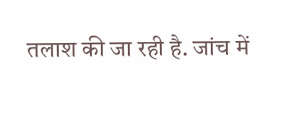तलाश की जा रही है. जांच में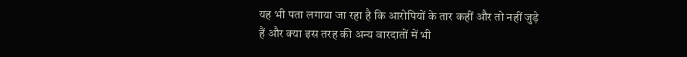यह भी पता लगाया जा रहा है कि आरोपियों के तार कहीं और तो नहीं जुड़े हैं और क्या इस तरह की अन्य वारदातों में भी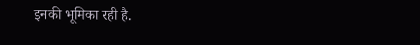इनकी भूमिका रही है.